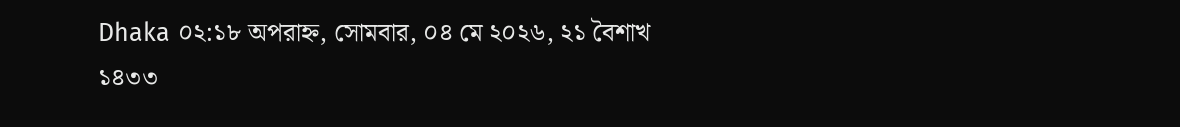Dhaka ০২:১৮ অপরাহ্ন, সোমবার, ০৪ মে ২০২৬, ২১ বৈশাখ ১৪৩৩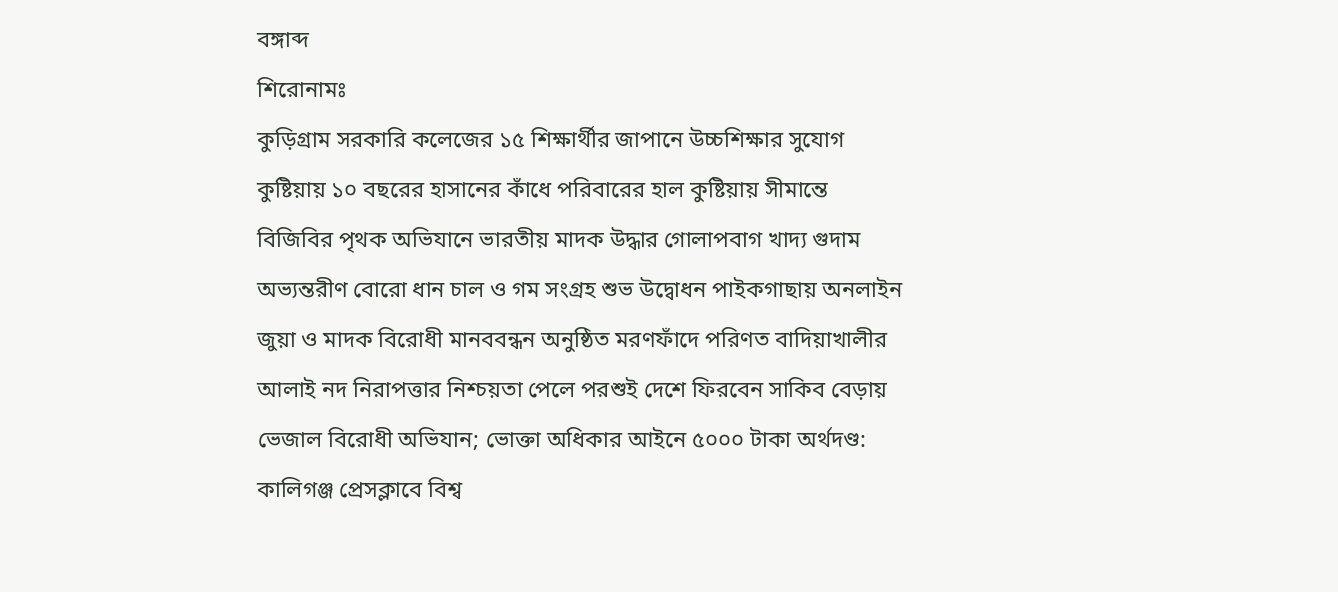বঙ্গাব্দ
শিরোনামঃ
কুড়িগ্রাম সরকারি কলেজের ১৫ শিক্ষার্থীর জাপানে উচ্চশিক্ষার সুযোগ কুষ্টিয়ায় ১০ বছরের হাসানের কাঁধে পরিবারের হাল কুষ্টিয়ায় সীমান্তে বিজিবির পৃথক অভিযানে ভারতীয় মাদক উদ্ধার গোলাপবাগ খাদ্য গুদাম অভ্যন্তরীণ বোরো ধান চাল ও গম সংগ্রহ শুভ উদ্বোধন পাইকগাছায় অনলাইন জুয়া ও মাদক বিরোধী মানববন্ধন অনুষ্ঠিত মরণফাঁদে পরিণত বাদিয়াখালীর আলাই নদ নিরাপত্তার নিশ্চয়তা পেলে পরশুই দেশে ফিরবেন সাকিব বেড়ায় ভেজাল বিরোধী অভিযান; ভোক্তা অধিকার আইনে ৫০০০ টাকা অর্থদণ্ড: কালিগঞ্জ প্রেসক্লাবে বিশ্ব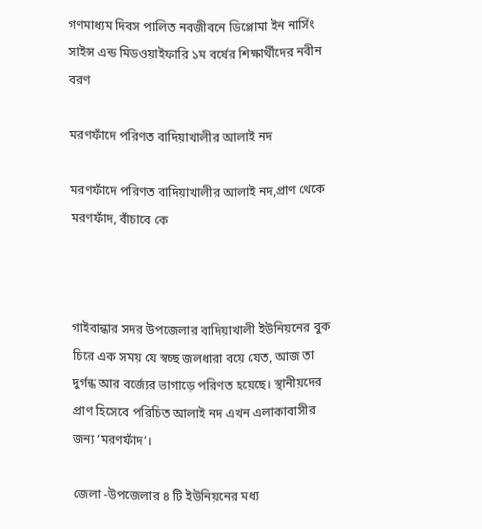গণমাধ্যম দিবস পালিত নবজীবনে ডিপ্লোমা ইন নার্সিং সাইন্স এন্ড মিডওয়াইফারি ১ম বর্ষের শিক্ষার্থীদের নবীন বরণ

মরণফাঁদে পরিণত বাদিয়াখালীর আলাই নদ

মরণফাঁদে পরিণত বাদিয়াখালীর আলাই নদ,প্রাণ থেকে মরণফাঁদ, বাঁচাবে কে



গাইবান্ধার সদর উপজেলার বাদিয়াখালী ইউনিয়নের বুক চিরে এক সময় যে স্বচ্ছ জলধারা বয়ে যেত, আজ তা দুর্গন্ধ আর বর্জ্যের ভাগাড়ে পরিণত হয়েছে। স্থানীয়দের প্রাণ হিসেবে পরিচিত আলাই নদ এখন এলাকাবাসীর জন্য ‘মরণফাঁদ’।

জেলা -উপজেলার ৪ টি ইউনিয়নের মধ্য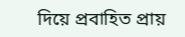দিয়ে প্রবাহিত প্রায়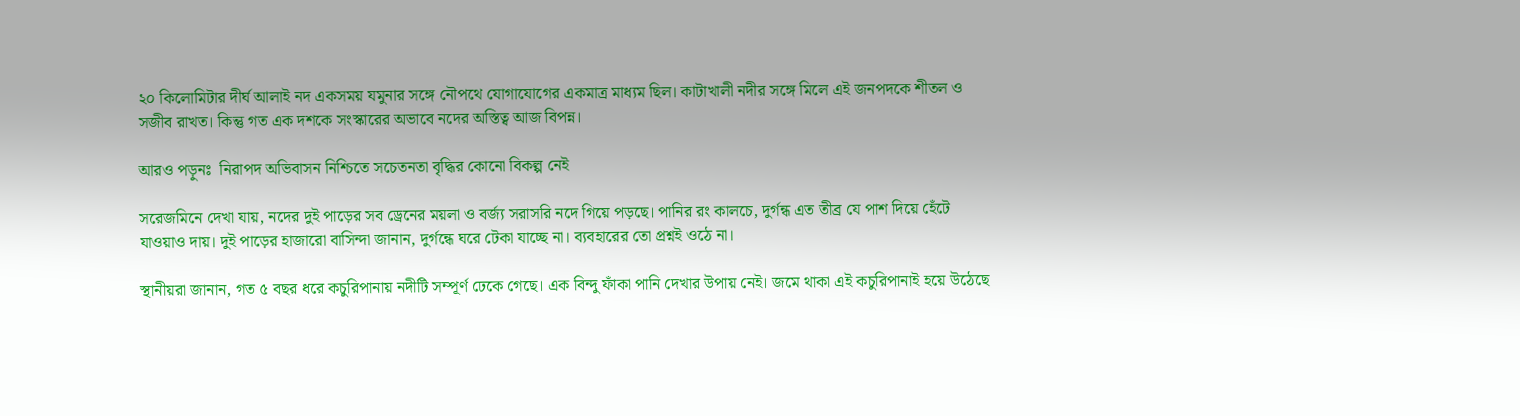২০ কিলোমিটার দীর্ঘ আলাই নদ একসময় যমুনার সঙ্গে নৌপথে যোগাযোগের একমাত্র মাধ্যম ছিল। কাটাখালী নদীর সঙ্গে মিলে এই জনপদকে শীতল ও সজীব রাখত। কিন্তু গত এক দশকে সংস্কারের অভাবে নদের অস্তিত্ব আজ বিপন্ন।

আরও পড়ুনঃ  নিরাপদ অভিবাসন নিশ্চিতে সচেতনতা বৃদ্ধির কোনো বিকল্প নেই

সরেজমিনে দেখা যায়, নদের দুই পাড়ের সব ড্রেনের ময়লা ও বর্জ্য সরাসরি নদে গিয়ে পড়ছে। পানির রং কালচে, দুর্গন্ধ এত তীব্র যে পাশ দিয়ে হেঁটে যাওয়াও দায়। দুই পাড়ের হাজারো বাসিন্দা জানান, দুর্গন্ধে ঘরে টেকা যাচ্ছে না। ব্যবহারের তো প্রশ্নই ওঠে না।

স্থানীয়রা জানান, গত ৫ বছর ধরে কচুরিপানায় নদীটি সম্পূর্ণ ঢেকে গেছে। এক বিন্দু ফাঁকা পানি দেখার উপায় নেই। জমে থাকা এই কচুরিপানাই হয়ে উঠেছে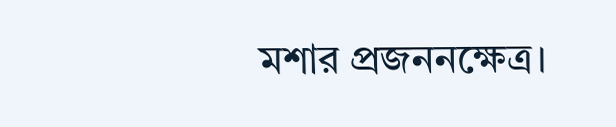মশার প্রজননক্ষেত্র।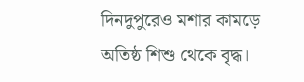দিনদুপুরেও মশার কামড়ে অতিষ্ঠ শিশু থেকে বৃদ্ধ।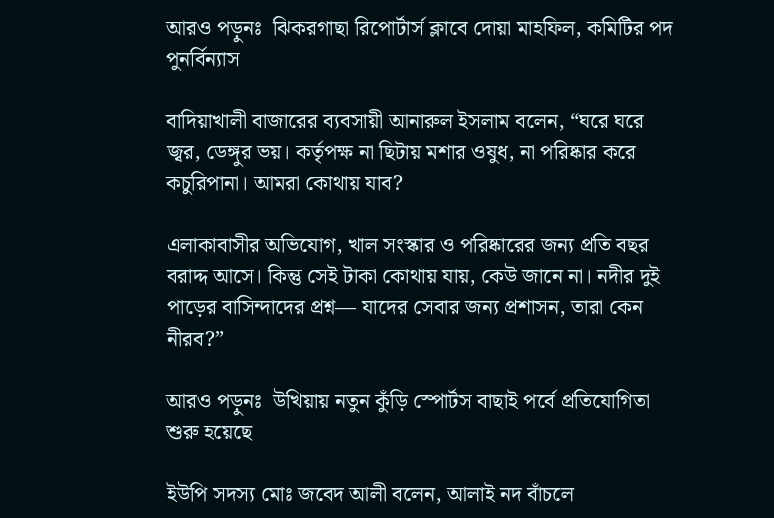আরও পড়ুনঃ  ঝিকরগাছা রিপোর্টার্স ক্লাবে দোয়া মাহফিল, কমিটির পদ পুনর্বিন্যাস

বাদিয়াখালী বাজারের ব্যবসায়ী আনারুল ইসলাম বলেন, “ঘরে ঘরে জ্বর, ডেঙ্গুর ভয়। কর্তৃপক্ষ না ছিটায় মশার ওষুধ, না পরিষ্কার করে কচুরিপানা। আমরা কোথায় যাব?

এলাকাবাসীর অভিযোগ, খাল সংস্কার ও পরিষ্কারের জন্য প্রতি বছর বরাদ্দ আসে। কিন্তু সেই টাকা কোথায় যায়, কেউ জানে না। নদীর দুই পাড়ের বাসিন্দাদের প্রশ্ন— যাদের সেবার জন্য প্রশাসন, তারা কেন নীরব?”

আরও পড়ুনঃ  উখিয়ায় নতুন কুঁড়ি স্পোর্টস বাছাই পর্বে প্রতিযোগিতা শুরু হয়েছে

ইউপি সদস্য মোঃ জবেদ আলী বলেন, আলাই নদ বাঁচলে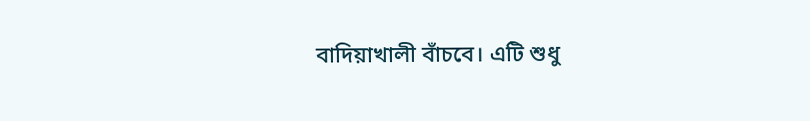বাদিয়াখালী বাঁচবে। এটি শুধু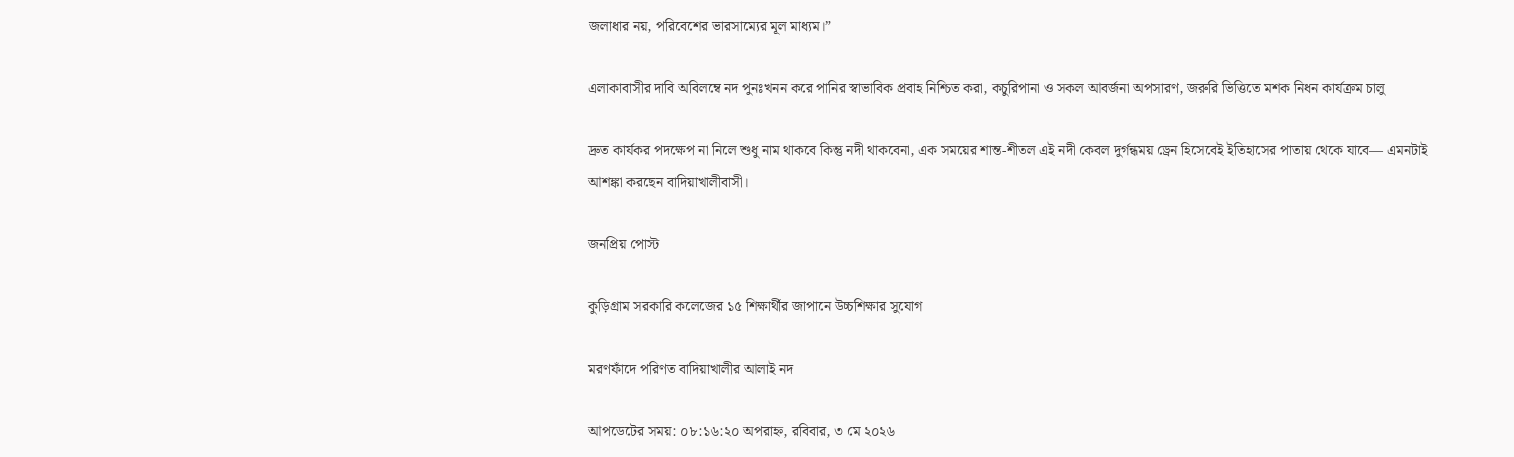জলাধার নয়, পরিবেশের ভারসাম্যের মূল মাধ্যম।”

এলাকাবাসীর দাবি অবিলম্বে নদ পুনঃখনন করে পানির স্বাভাবিক প্রবাহ নিশ্চিত করা, কচুরিপানা ও সকল আবর্জনা অপসারণ, জরুরি ভিত্তিতে মশক নিধন কার্যক্রম চালু

দ্রুত কার্যকর পদক্ষেপ না নিলে শুধু নাম থাকবে কিন্তু নদী থাকবেনা, এক সময়ের শান্ত-শীতল এই নদী কেবল দুর্গন্ধময় ড্রেন হিসেবেই ইতিহাসের পাতায় থেকে যাবে— এমনটাই আশঙ্কা করছেন বাদিয়াখালীবাসী।

জনপ্রিয় পোস্ট

কুড়িগ্রাম সরকারি কলেজের ১৫ শিক্ষার্থীর জাপানে উচ্চশিক্ষার সুযোগ

মরণফাঁদে পরিণত বাদিয়াখালীর আলাই নদ

আপডেটের সময়: ০৮:১৬:২০ অপরাহ্ন, রবিবার, ৩ মে ২০২৬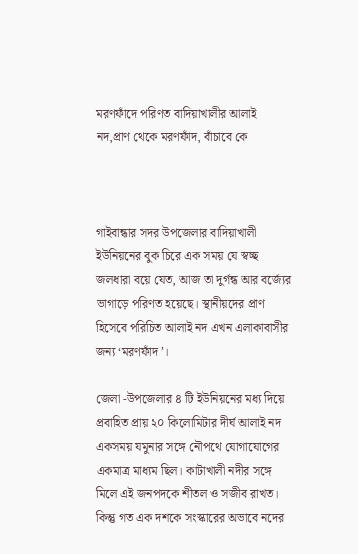মরণফাঁদে পরিণত বাদিয়াখালীর আলাই নদ,প্রাণ থেকে মরণফাঁদ, বাঁচাবে কে



গাইবান্ধার সদর উপজেলার বাদিয়াখালী ইউনিয়নের বুক চিরে এক সময় যে স্বচ্ছ জলধারা বয়ে যেত, আজ তা দুর্গন্ধ আর বর্জ্যের ভাগাড়ে পরিণত হয়েছে। স্থানীয়দের প্রাণ হিসেবে পরিচিত আলাই নদ এখন এলাকাবাসীর জন্য ‘মরণফাঁদ’।

জেলা -উপজেলার ৪ টি ইউনিয়নের মধ্য দিয়ে প্রবাহিত প্রায় ২০ কিলোমিটার দীর্ঘ আলাই নদ একসময় যমুনার সঙ্গে নৌপথে যোগাযোগের একমাত্র মাধ্যম ছিল। কাটাখালী নদীর সঙ্গে মিলে এই জনপদকে শীতল ও সজীব রাখত। কিন্তু গত এক দশকে সংস্কারের অভাবে নদের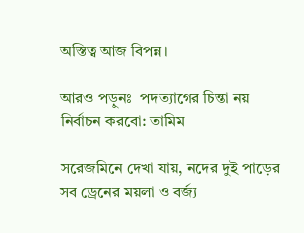অস্তিত্ব আজ বিপন্ন।

আরও পড়ুনঃ  পদত্যাগের চিন্তা নয় নির্বাচন করবো: তামিম

সরেজমিনে দেখা যায়, নদের দুই পাড়ের সব ড্রেনের ময়লা ও বর্জ্য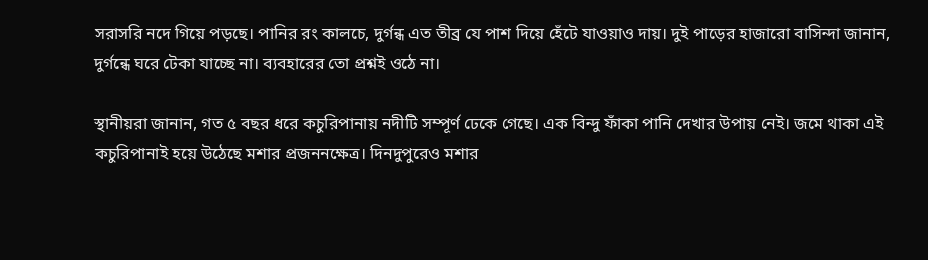সরাসরি নদে গিয়ে পড়ছে। পানির রং কালচে, দুর্গন্ধ এত তীব্র যে পাশ দিয়ে হেঁটে যাওয়াও দায়। দুই পাড়ের হাজারো বাসিন্দা জানান, দুর্গন্ধে ঘরে টেকা যাচ্ছে না। ব্যবহারের তো প্রশ্নই ওঠে না।

স্থানীয়রা জানান, গত ৫ বছর ধরে কচুরিপানায় নদীটি সম্পূর্ণ ঢেকে গেছে। এক বিন্দু ফাঁকা পানি দেখার উপায় নেই। জমে থাকা এই কচুরিপানাই হয়ে উঠেছে মশার প্রজননক্ষেত্র। দিনদুপুরেও মশার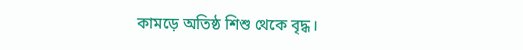কামড়ে অতিষ্ঠ শিশু থেকে বৃদ্ধ।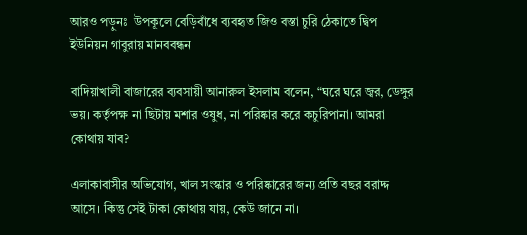আরও পড়ুনঃ  উপকূলে বেড়িবাঁধে ব্যবহৃত জিও বস্তা চুরি ঠেকাতে দ্বিপ ইউনিয়ন গাবুরায় মানববন্ধন

বাদিয়াখালী বাজারের ব্যবসায়ী আনারুল ইসলাম বলেন, “ঘরে ঘরে জ্বর, ডেঙ্গুর ভয়। কর্তৃপক্ষ না ছিটায় মশার ওষুধ, না পরিষ্কার করে কচুরিপানা। আমরা কোথায় যাব?

এলাকাবাসীর অভিযোগ, খাল সংস্কার ও পরিষ্কারের জন্য প্রতি বছর বরাদ্দ আসে। কিন্তু সেই টাকা কোথায় যায়, কেউ জানে না।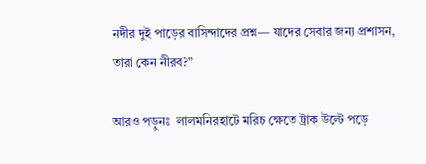নদীর দুই পাড়ের বাসিন্দাদের প্রশ্ন— যাদের সেবার জন্য প্রশাসন, তারা কেন নীরব?”

আরও পড়ুনঃ  লালমনিরহাটে মরিচ ক্ষেতে ট্রাক উল্টে পড়ে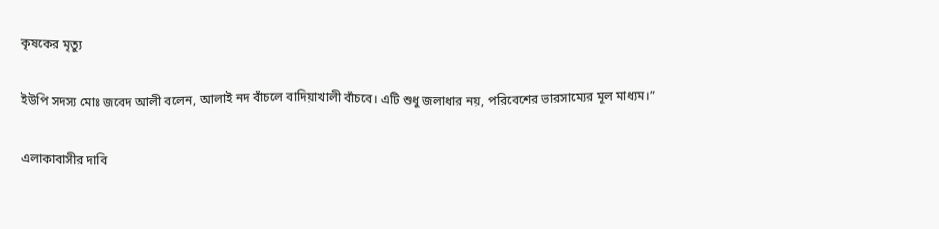কৃষকের মৃত্যু

ইউপি সদস্য মোঃ জবেদ আলী বলেন, আলাই নদ বাঁচলে বাদিয়াখালী বাঁচবে। এটি শুধু জলাধার নয়, পরিবেশের ভারসাম্যের মূল মাধ্যম।”

এলাকাবাসীর দাবি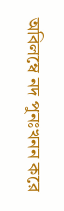অবিলম্বে নদ পুনঃখনন করে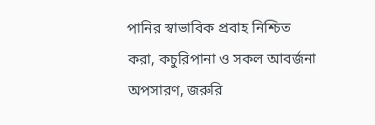পানির স্বাভাবিক প্রবাহ নিশ্চিত করা, কচুরিপানা ও সকল আবর্জনা অপসারণ, জরুরি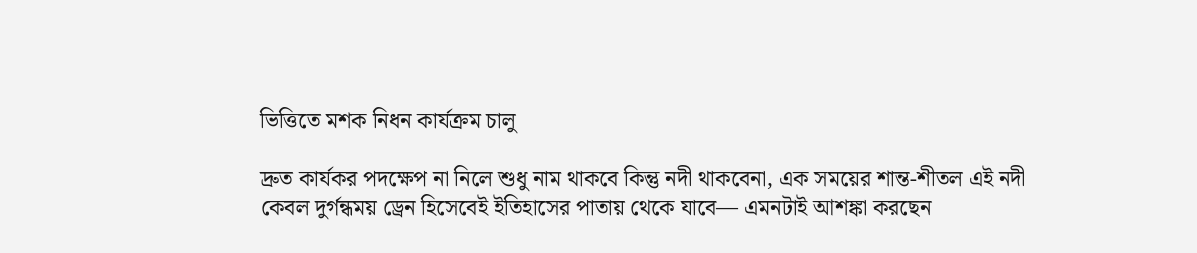ভিত্তিতে মশক নিধন কার্যক্রম চালু

দ্রুত কার্যকর পদক্ষেপ না নিলে শুধু নাম থাকবে কিন্তু নদী থাকবেনা, এক সময়ের শান্ত-শীতল এই নদী কেবল দুর্গন্ধময় ড্রেন হিসেবেই ইতিহাসের পাতায় থেকে যাবে— এমনটাই আশঙ্কা করছেন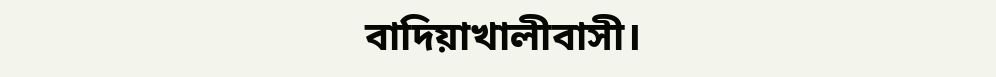বাদিয়াখালীবাসী।